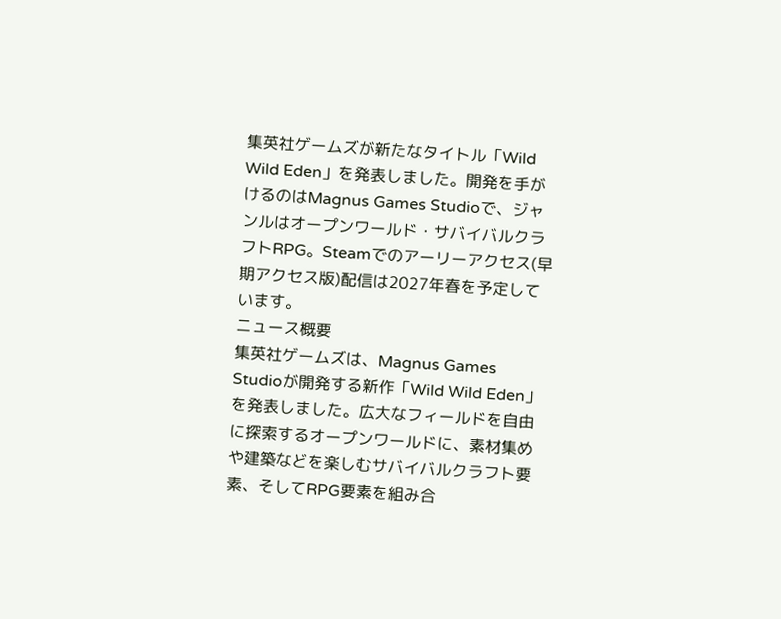集英社ゲームズが新たなタイトル「Wild Wild Eden」を発表しました。開発を手がけるのはMagnus Games Studioで、ジャンルはオープンワールド・サバイバルクラフトRPG。Steamでのアーリーアクセス(早期アクセス版)配信は2027年春を予定しています。
ニュース概要
集英社ゲームズは、Magnus Games Studioが開発する新作「Wild Wild Eden」を発表しました。広大なフィールドを自由に探索するオープンワールドに、素材集めや建築などを楽しむサバイバルクラフト要素、そしてRPG要素を組み合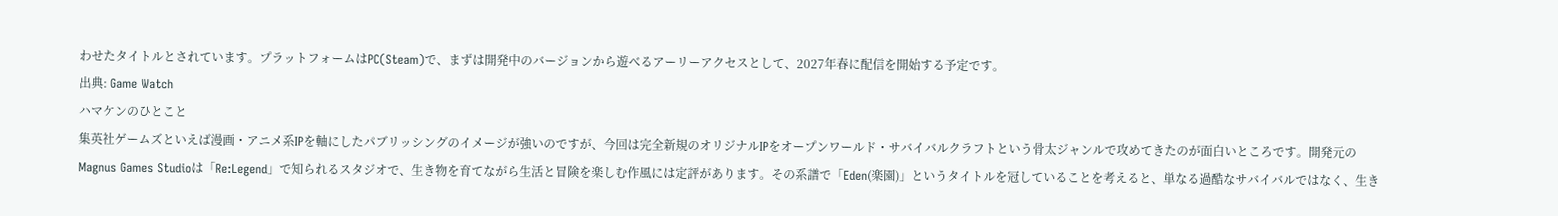わせたタイトルとされています。プラットフォームはPC(Steam)で、まずは開発中のバージョンから遊べるアーリーアクセスとして、2027年春に配信を開始する予定です。
出典: Game Watch
ハマケンのひとこと
集英社ゲームズといえば漫画・アニメ系IPを軸にしたパブリッシングのイメージが強いのですが、今回は完全新規のオリジナルIPをオープンワールド・サバイバルクラフトという骨太ジャンルで攻めてきたのが面白いところです。開発元のMagnus Games Studioは「Re:Legend」で知られるスタジオで、生き物を育てながら生活と冒険を楽しむ作風には定評があります。その系譜で「Eden(楽園)」というタイトルを冠していることを考えると、単なる過酷なサバイバルではなく、生き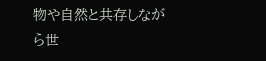物や自然と共存しながら世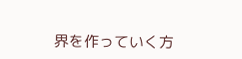界を作っていく方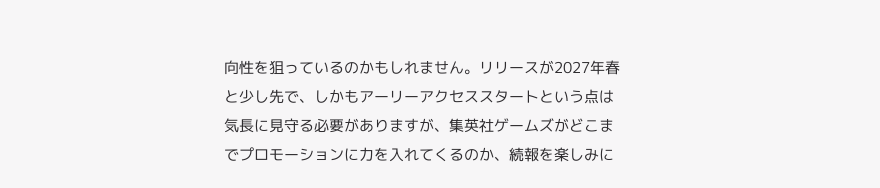向性を狙っているのかもしれません。リリースが2027年春と少し先で、しかもアーリーアクセススタートという点は気長に見守る必要がありますが、集英社ゲームズがどこまでプロモーションに力を入れてくるのか、続報を楽しみに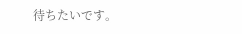待ちたいです。